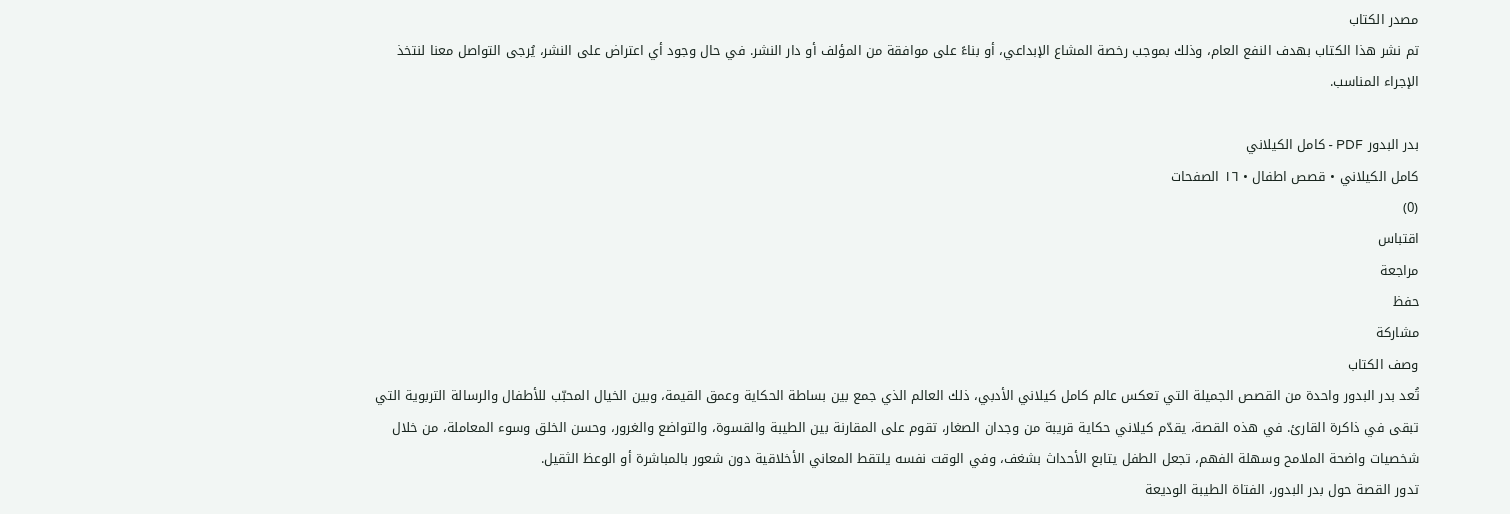مصدر الكتاب
تم نشر هذا الكتاب بهدف النفع العام، وذلك بموجب رخصة المشاع الإبداعي، أو بناءً على موافقة من المؤلف أو دار النشر. في حال وجود أي اعتراض على النشر، يُرجى التواصل معنا لنتخذ الإجراء المناسب.

بدر البدور PDF - كامل الكيلاني
كامل الكيلاني • قصص اطفال • ١٦ الصفحات
(0)
اقتباس
مراجعة
حفظ
مشاركة
وصف الكتاب
تُعد بدر البدور واحدة من القصص الجميلة التي تعكس عالم كامل كيلاني الأدبي، ذلك العالم الذي جمع بين بساطة الحكاية وعمق القيمة، وبين الخيال المحبّب للأطفال والرسالة التربوية التي تبقى في ذاكرة القارئ. في هذه القصة، يقدّم كيلاني حكاية قريبة من وجدان الصغار، تقوم على المقارنة بين الطيبة والقسوة، والتواضع والغرور، وحسن الخلق وسوء المعاملة، من خلال شخصيات واضحة الملامح وسهلة الفهم، تجعل الطفل يتابع الأحداث بشغف، وفي الوقت نفسه يلتقط المعاني الأخلاقية دون شعور بالمباشرة أو الوعظ الثقيل.
تدور القصة حول بدر البدور، الفتاة الطيبة الوديعة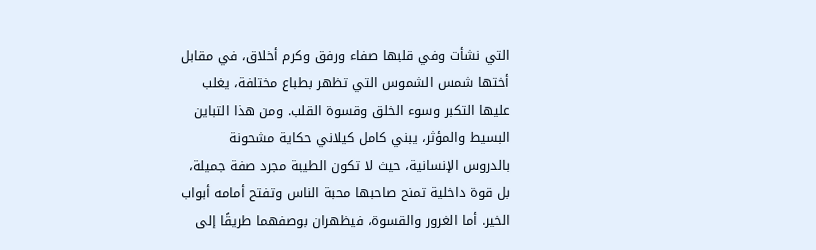التي نشأت وفي قلبها صفاء ورفق وكرم أخلاق، في مقابل أختها شمس الشموس التي تظهر بطباع مختلفة، يغلب عليها التكبر وسوء الخلق وقسوة القلب. ومن هذا التباين البسيط والمؤثر، يبني كامل كيلاني حكاية مشحونة بالدروس الإنسانية، حيث لا تكون الطيبة مجرد صفة جميلة، بل قوة داخلية تمنح صاحبها محبة الناس وتفتح أمامه أبواب الخير. أما الغرور والقسوة، فيظهران بوصفهما طريقًا إلى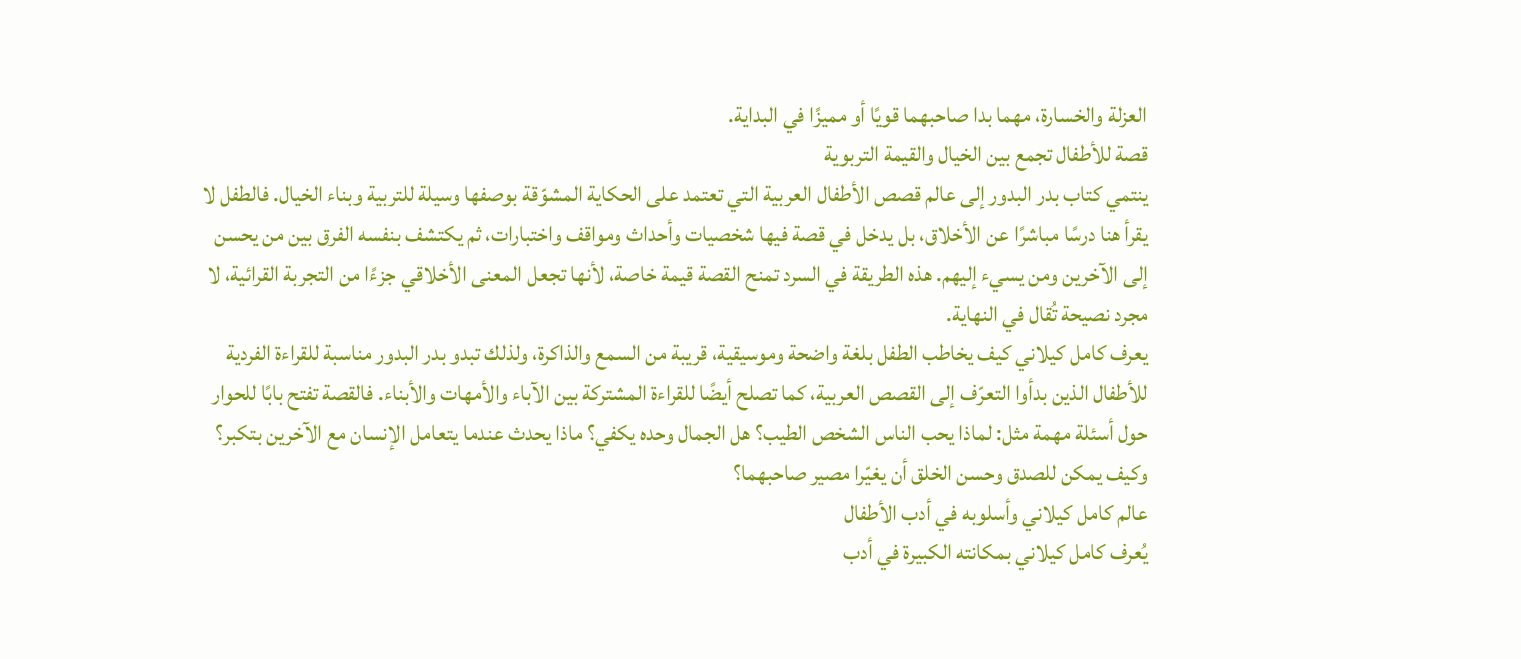العزلة والخسارة، مهما بدا صاحبهما قويًا أو مميزًا في البداية.
قصة للأطفال تجمع بين الخيال والقيمة التربوية
ينتمي كتاب بدر البدور إلى عالم قصص الأطفال العربية التي تعتمد على الحكاية المشوّقة بوصفها وسيلة للتربية وبناء الخيال. فالطفل لا يقرأ هنا درسًا مباشرًا عن الأخلاق، بل يدخل في قصة فيها شخصيات وأحداث ومواقف واختبارات، ثم يكتشف بنفسه الفرق بين من يحسن إلى الآخرين ومن يسيء إليهم. هذه الطريقة في السرد تمنح القصة قيمة خاصة، لأنها تجعل المعنى الأخلاقي جزءًا من التجربة القرائية، لا مجرد نصيحة تُقال في النهاية.
يعرف كامل كيلاني كيف يخاطب الطفل بلغة واضحة وموسيقية، قريبة من السمع والذاكرة، ولذلك تبدو بدر البدور مناسبة للقراءة الفردية للأطفال الذين بدأوا التعرّف إلى القصص العربية، كما تصلح أيضًا للقراءة المشتركة بين الآباء والأمهات والأبناء. فالقصة تفتح بابًا للحوار حول أسئلة مهمة مثل: لماذا يحب الناس الشخص الطيب؟ هل الجمال وحده يكفي؟ ماذا يحدث عندما يتعامل الإنسان مع الآخرين بتكبر؟ وكيف يمكن للصدق وحسن الخلق أن يغيّرا مصير صاحبهما؟
عالم كامل كيلاني وأسلوبه في أدب الأطفال
يُعرف كامل كيلاني بمكانته الكبيرة في أدب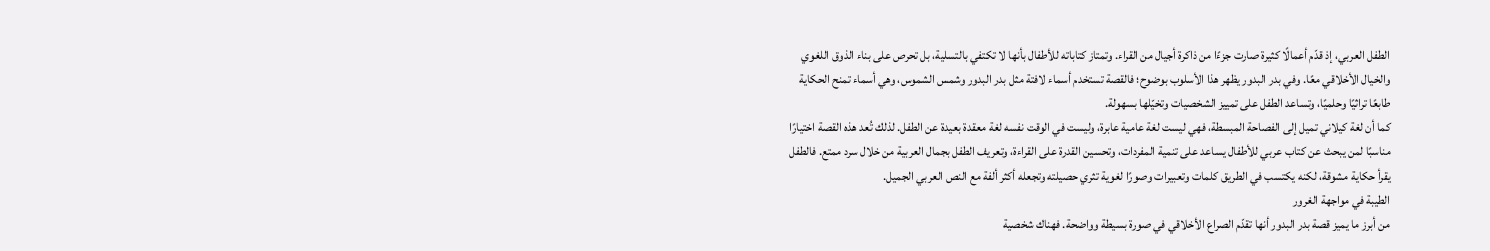الطفل العربي، إذ قدّم أعمالًا كثيرة صارت جزءًا من ذاكرة أجيال من القراء. وتمتاز كتاباته للأطفال بأنها لا تكتفي بالتسلية، بل تحرص على بناء الذوق اللغوي والخيال الأخلاقي معًا. وفي بدر البدور يظهر هذا الأسلوب بوضوح؛ فالقصة تستخدم أسماء لافتة مثل بدر البدور وشمس الشموس، وهي أسماء تمنح الحكاية طابعًا تراثيًا وحلميًا، وتساعد الطفل على تمييز الشخصيات وتخيّلها بسهولة.
كما أن لغة كيلاني تميل إلى الفصاحة المبسطة، فهي ليست لغة عامية عابرة، وليست في الوقت نفسه لغة معقدة بعيدة عن الطفل. لذلك تُعد هذه القصة اختيارًا مناسبًا لمن يبحث عن كتاب عربي للأطفال يساعد على تنمية المفردات، وتحسين القدرة على القراءة، وتعريف الطفل بجمال العربية من خلال سرد ممتع. فالطفل يقرأ حكاية مشوقة، لكنه يكتسب في الطريق كلمات وتعبيرات وصورًا لغوية تثري حصيلته وتجعله أكثر ألفة مع النص العربي الجميل.
الطيبة في مواجهة الغرور
من أبرز ما يميز قصة بدر البدور أنها تقدّم الصراع الأخلاقي في صورة بسيطة وواضحة. فهناك شخصية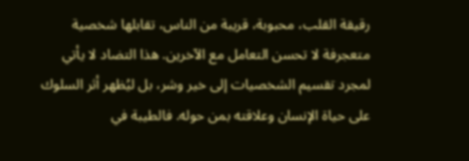رقيقة القلب، محبوبة، قريبة من الناس، تقابلها شخصية متعجرفة لا تحسن التعامل مع الآخرين. هذا التضاد لا يأتي لمجرد تقسيم الشخصيات إلى خير وشر، بل ليُظهر أثر السلوك على حياة الإنسان وعلاقته بمن حوله. فالطيبة في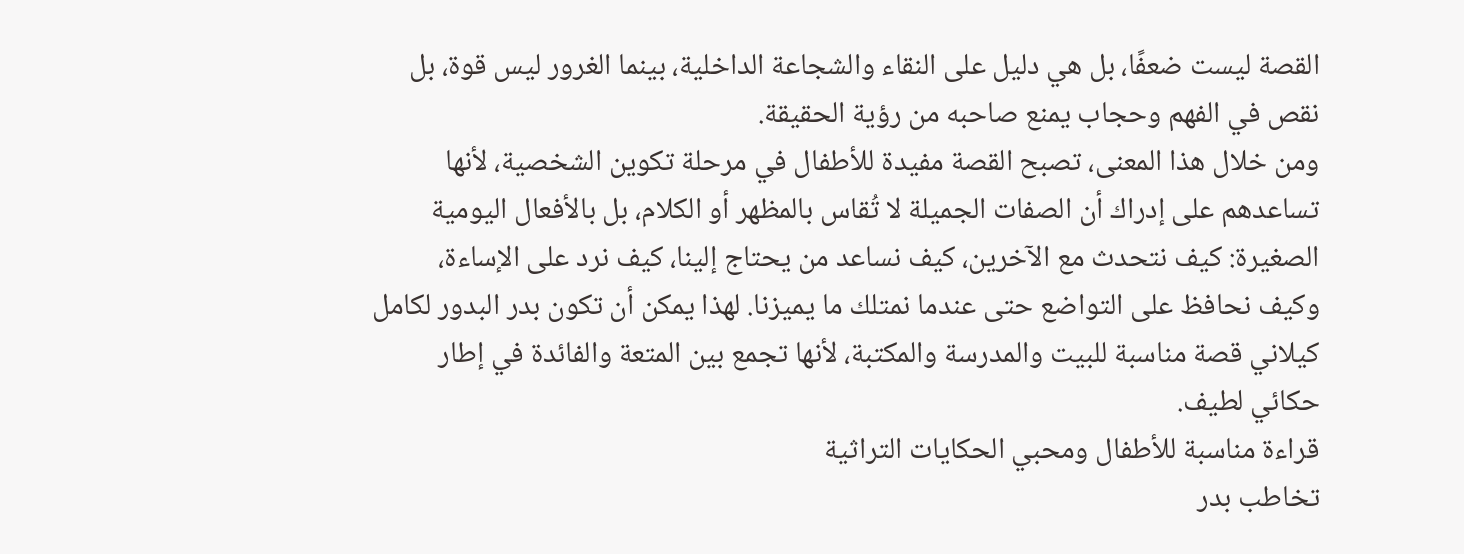القصة ليست ضعفًا، بل هي دليل على النقاء والشجاعة الداخلية، بينما الغرور ليس قوة، بل نقص في الفهم وحجاب يمنع صاحبه من رؤية الحقيقة.
ومن خلال هذا المعنى، تصبح القصة مفيدة للأطفال في مرحلة تكوين الشخصية، لأنها تساعدهم على إدراك أن الصفات الجميلة لا تُقاس بالمظهر أو الكلام، بل بالأفعال اليومية الصغيرة: كيف نتحدث مع الآخرين، كيف نساعد من يحتاج إلينا، كيف نرد على الإساءة، وكيف نحافظ على التواضع حتى عندما نمتلك ما يميزنا. لهذا يمكن أن تكون بدر البدور لكامل كيلاني قصة مناسبة للبيت والمدرسة والمكتبة، لأنها تجمع بين المتعة والفائدة في إطار حكائي لطيف.
قراءة مناسبة للأطفال ومحبي الحكايات التراثية
تخاطب بدر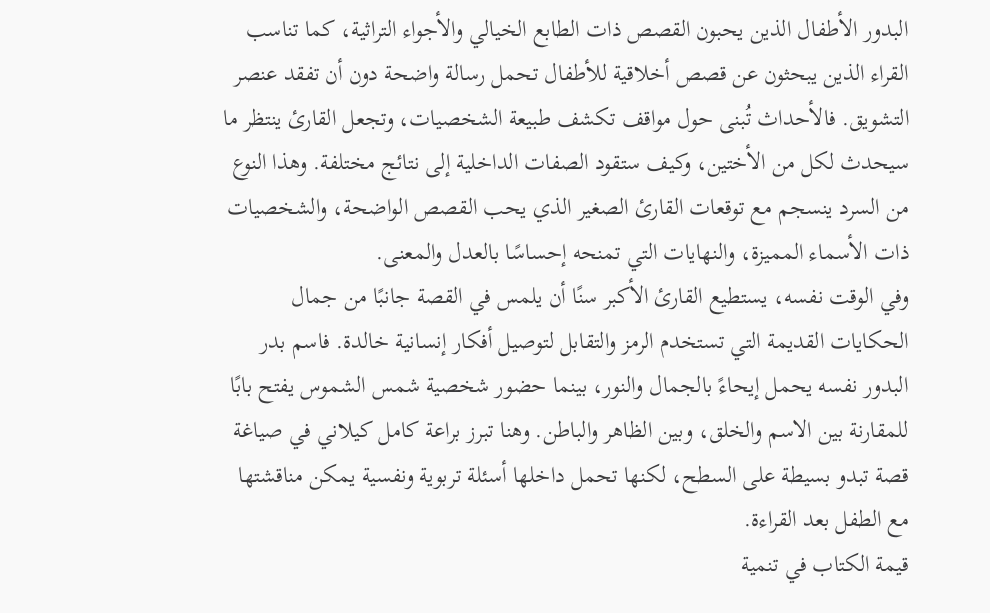البدور الأطفال الذين يحبون القصص ذات الطابع الخيالي والأجواء التراثية، كما تناسب القراء الذين يبحثون عن قصص أخلاقية للأطفال تحمل رسالة واضحة دون أن تفقد عنصر التشويق. فالأحداث تُبنى حول مواقف تكشف طبيعة الشخصيات، وتجعل القارئ ينتظر ما سيحدث لكل من الأختين، وكيف ستقود الصفات الداخلية إلى نتائج مختلفة. وهذا النوع من السرد ينسجم مع توقعات القارئ الصغير الذي يحب القصص الواضحة، والشخصيات ذات الأسماء المميزة، والنهايات التي تمنحه إحساسًا بالعدل والمعنى.
وفي الوقت نفسه، يستطيع القارئ الأكبر سنًا أن يلمس في القصة جانبًا من جمال الحكايات القديمة التي تستخدم الرمز والتقابل لتوصيل أفكار إنسانية خالدة. فاسم بدر البدور نفسه يحمل إيحاءً بالجمال والنور، بينما حضور شخصية شمس الشموس يفتح بابًا للمقارنة بين الاسم والخلق، وبين الظاهر والباطن. وهنا تبرز براعة كامل كيلاني في صياغة قصة تبدو بسيطة على السطح، لكنها تحمل داخلها أسئلة تربوية ونفسية يمكن مناقشتها مع الطفل بعد القراءة.
قيمة الكتاب في تنمية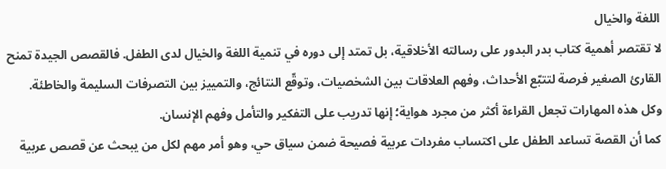اللغة والخيال
لا تقتصر أهمية كتاب بدر البدور على رسالته الأخلاقية، بل تمتد إلى دوره في تنمية اللغة والخيال لدى الطفل. فالقصص الجيدة تمنح القارئ الصغير فرصة لتتبّع الأحداث، وفهم العلاقات بين الشخصيات، وتوقّع النتائج، والتمييز بين التصرفات السليمة والخاطئة. وكل هذه المهارات تجعل القراءة أكثر من مجرد هواية؛ إنها تدريب على التفكير والتأمل وفهم الإنسان.
كما أن القصة تساعد الطفل على اكتساب مفردات عربية فصيحة ضمن سياق حي، وهو أمر مهم لكل من يبحث عن قصص عربية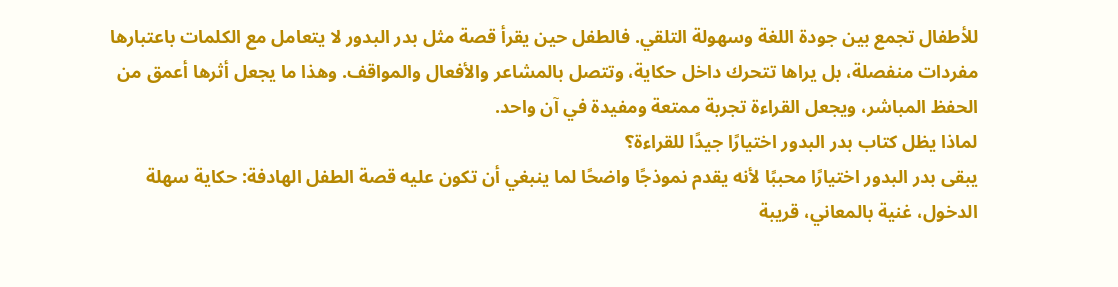للأطفال تجمع بين جودة اللغة وسهولة التلقي. فالطفل حين يقرأ قصة مثل بدر البدور لا يتعامل مع الكلمات باعتبارها مفردات منفصلة، بل يراها تتحرك داخل حكاية، وتتصل بالمشاعر والأفعال والمواقف. وهذا ما يجعل أثرها أعمق من الحفظ المباشر، ويجعل القراءة تجربة ممتعة ومفيدة في آن واحد.
لماذا يظل كتاب بدر البدور اختيارًا جيدًا للقراءة؟
يبقى بدر البدور اختيارًا محببًا لأنه يقدم نموذجًا واضحًا لما ينبغي أن تكون عليه قصة الطفل الهادفة: حكاية سهلة الدخول، غنية بالمعاني، قريبة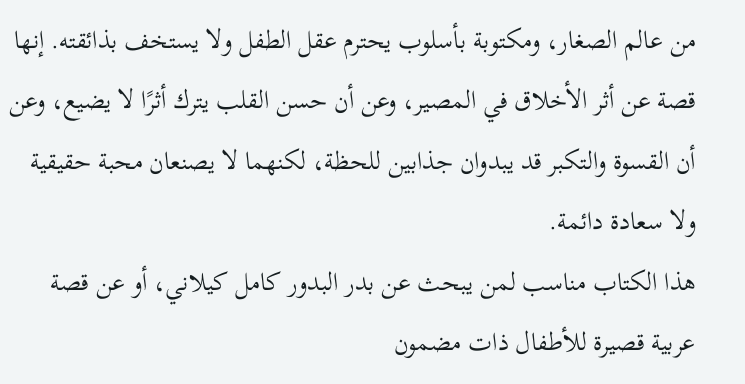من عالم الصغار، ومكتوبة بأسلوب يحترم عقل الطفل ولا يستخف بذائقته. إنها قصة عن أثر الأخلاق في المصير، وعن أن حسن القلب يترك أثرًا لا يضيع، وعن أن القسوة والتكبر قد يبدوان جذابين للحظة، لكنهما لا يصنعان محبة حقيقية ولا سعادة دائمة.
هذا الكتاب مناسب لمن يبحث عن بدر البدور كامل كيلاني، أو عن قصة عربية قصيرة للأطفال ذات مضمون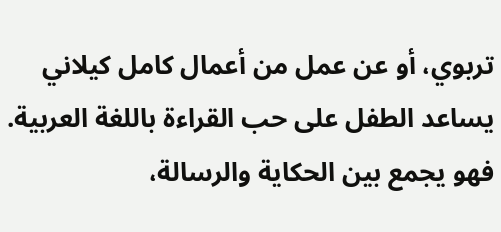تربوي، أو عن عمل من أعمال كامل كيلاني يساعد الطفل على حب القراءة باللغة العربية. فهو يجمع بين الحكاية والرسالة،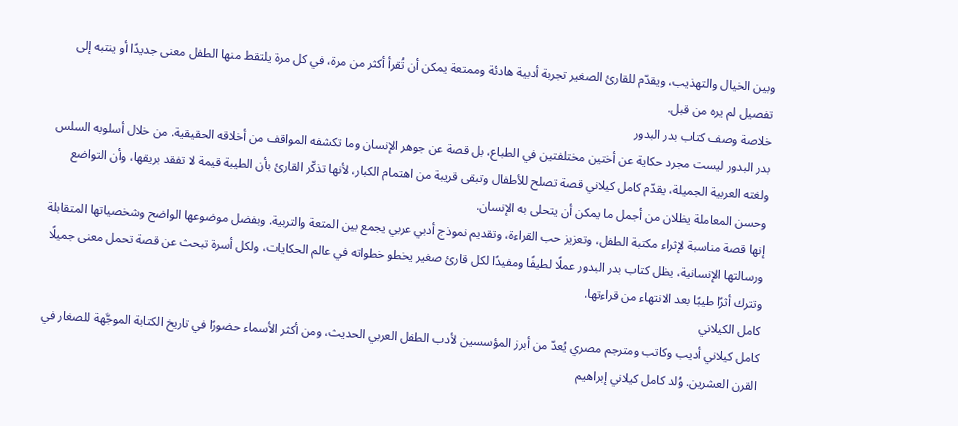وبين الخيال والتهذيب، ويقدّم للقارئ الصغير تجربة أدبية هادئة وممتعة يمكن أن تُقرأ أكثر من مرة، في كل مرة يلتقط منها الطفل معنى جديدًا أو ينتبه إلى تفصيل لم يره من قبل.
خلاصة وصف كتاب بدر البدور
بدر البدور ليست مجرد حكاية عن أختين مختلفتين في الطباع، بل قصة عن جوهر الإنسان وما تكشفه المواقف من أخلاقه الحقيقية. من خلال أسلوبه السلس ولغته العربية الجميلة، يقدّم كامل كيلاني قصة تصلح للأطفال وتبقى قريبة من اهتمام الكبار، لأنها تذكّر القارئ بأن الطيبة قيمة لا تفقد بريقها، وأن التواضع وحسن المعاملة يظلان من أجمل ما يمكن أن يتحلى به الإنسان.
إنها قصة مناسبة لإثراء مكتبة الطفل، وتعزيز حب القراءة، وتقديم نموذج أدبي عربي يجمع بين المتعة والتربية. وبفضل موضوعها الواضح وشخصياتها المتقابلة ورسالتها الإنسانية، يظل كتاب بدر البدور عملًا لطيفًا ومفيدًا لكل قارئ صغير يخطو خطواته في عالم الحكايات، ولكل أسرة تبحث عن قصة تحمل معنى جميلًا وتترك أثرًا طيبًا بعد الانتهاء من قراءتها.
كامل الكيلاني
كامل كيلاني أديب وكاتب ومترجم مصري يُعدّ من أبرز المؤسسين لأدب الطفل العربي الحديث، ومن أكثر الأسماء حضورًا في تاريخ الكتابة الموجَّهة للصغار في القرن العشرين. وُلد كامل كيلاني إبراهيم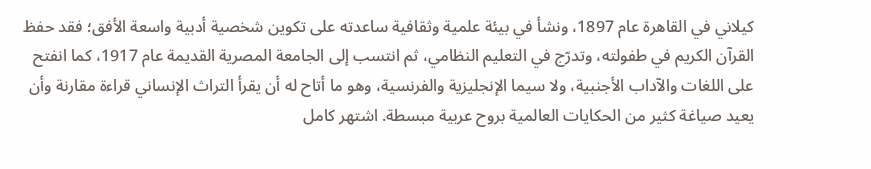كيلاني في القاهرة عام 1897، ونشأ في بيئة علمية وثقافية ساعدته على تكوين شخصية أدبية واسعة الأفق؛ فقد حفظ القرآن الكريم في طفولته، وتدرّج في التعليم النظامي، ثم انتسب إلى الجامعة المصرية القديمة عام 1917، كما انفتح على اللغات والآداب الأجنبية، ولا سيما الإنجليزية والفرنسية، وهو ما أتاح له أن يقرأ التراث الإنساني قراءة مقارنة وأن يعيد صياغة كثير من الحكايات العالمية بروح عربية مبسطة. اشتهر كامل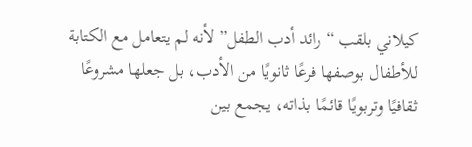كيلاني بلقب “رائد أدب الطفل” لأنه لم يتعامل مع الكتابة للأطفال بوصفها فرعًا ثانويًا من الأدب، بل جعلها مشروعًا ثقافيًا وتربويًا قائمًا بذاته، يجمع بين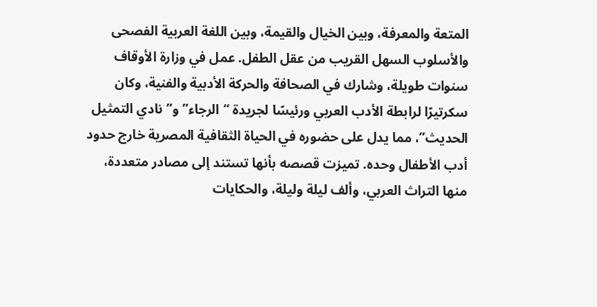المتعة والمعرفة، وبين الخيال والقيمة، وبين اللغة العربية الفصحى والأسلوب السهل القريب من عقل الطفل. عمل في وزارة الأوقاف سنوات طويلة، وشارك في الصحافة والحركة الأدبية والفنية، وكان سكرتيرًا لرابطة الأدب العربي ورئيسًا لجريدة “الرجاء” و”نادي التمثيل الحديث”، مما يدل على حضوره في الحياة الثقافية المصرية خارج حدود أدب الأطفال وحده. تميزت قصصه بأنها تستند إلى مصادر متعددة، منها التراث العربي، وألف ليلة وليلة، والحكايات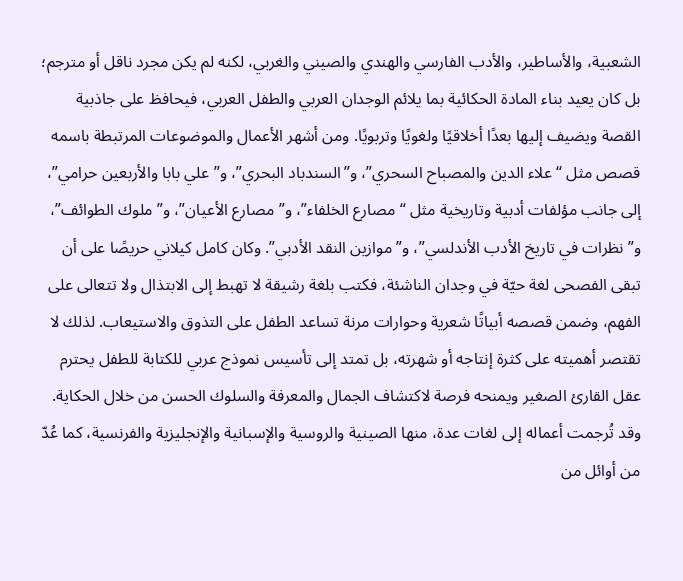الشعبية، والأساطير، والأدب الفارسي والهندي والصيني والغربي، لكنه لم يكن مجرد ناقل أو مترجم؛ بل كان يعيد بناء المادة الحكائية بما يلائم الوجدان العربي والطفل العربي، فيحافظ على جاذبية القصة ويضيف إليها بعدًا أخلاقيًا ولغويًا وتربويًا. ومن أشهر الأعمال والموضوعات المرتبطة باسمه قصص مثل “علاء الدين والمصباح السحري”، و”السندباد البحري”، و”علي بابا والأربعين حرامي”، إلى جانب مؤلفات أدبية وتاريخية مثل “مصارع الخلفاء”، و”مصارع الأعيان”، و”ملوك الطوائف”، و”نظرات في تاريخ الأدب الأندلسي”، و”موازين النقد الأدبي”. وكان كامل كيلاني حريصًا على أن تبقى الفصحى لغة حيّة في وجدان الناشئة، فكتب بلغة رشيقة لا تهبط إلى الابتذال ولا تتعالى على الفهم، وضمن قصصه أبياتًا شعرية وحوارات مرنة تساعد الطفل على التذوق والاستيعاب. لذلك لا تقتصر أهميته على كثرة إنتاجه أو شهرته، بل تمتد إلى تأسيس نموذج عربي للكتابة للطفل يحترم عقل القارئ الصغير ويمنحه فرصة لاكتشاف الجمال والمعرفة والسلوك الحسن من خلال الحكاية. وقد تُرجمت أعماله إلى لغات عدة، منها الصينية والروسية والإسبانية والإنجليزية والفرنسية، كما عُدّ من أوائل من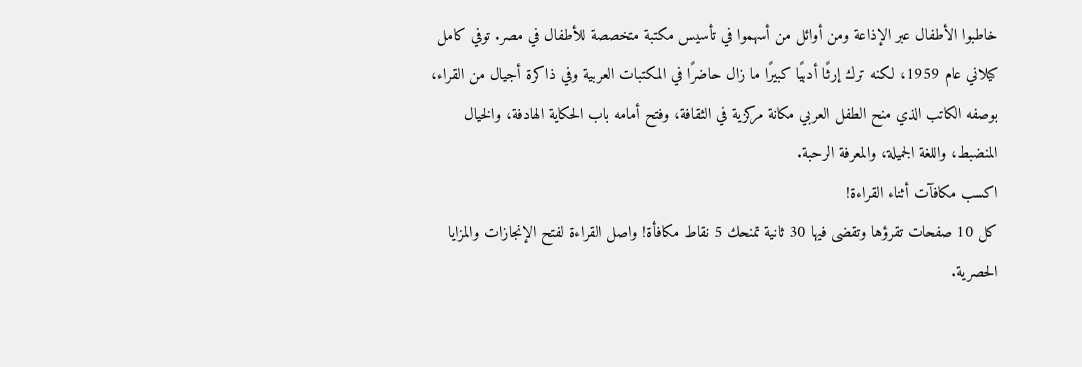خاطبوا الأطفال عبر الإذاعة ومن أوائل من أسهموا في تأسيس مكتبة متخصصة للأطفال في مصر. توفي كامل كيلاني عام 1959، لكنه ترك إرثًا أدبيًا كبيرًا ما زال حاضرًا في المكتبات العربية وفي ذاكرة أجيال من القراء، بوصفه الكاتب الذي منح الطفل العربي مكانة مركزية في الثقافة، وفتح أمامه باب الحكاية الهادفة، والخيال المنضبط، واللغة الجميلة، والمعرفة الرحبة.
اكسب مكافآت أثناء القراءة!
كل 10 صفحات تقرؤها وتقضى فيها 30 ثانية تمنحك 5 نقاط مكافأة! واصل القراءة لفتح الإنجازات والمزايا الحصرية.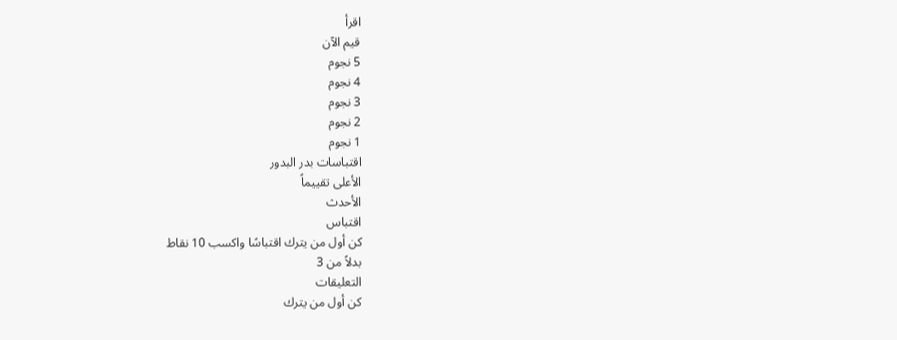اقرأ
قيم الآن
5 نجوم
4 نجوم
3 نجوم
2 نجوم
1 نجوم
اقتباسات بدر البدور
الأعلى تقييماً
الأحدث
اقتباس
كن أول من يترك اقتباسًا واكسب 10 نقاط
بدلاً من 3
التعليقات
كن أول من يترك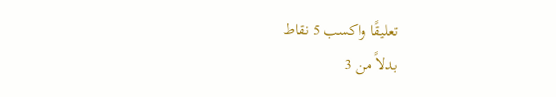تعليقًا واكسب 5 نقاط
بدلاً من 3